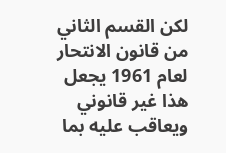لكن القسم الثاني من قانون الانتحار لعام 1961 يجعل هذا غير قانوني ويعاقب عليه بما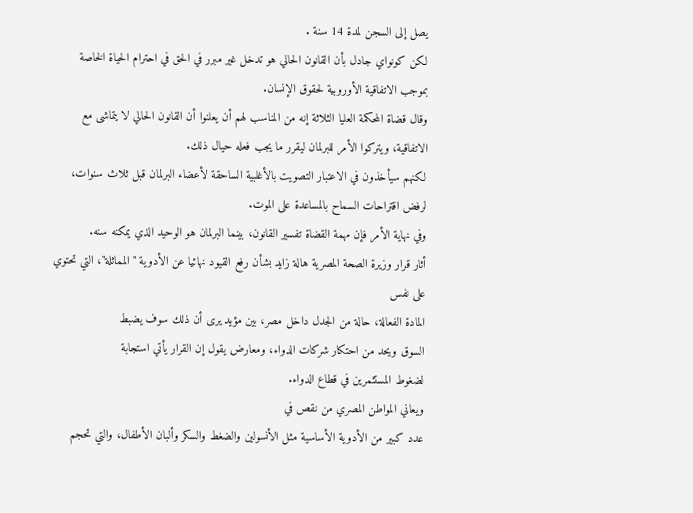يصل إلى السجن لمدة 14 سنة .
لكن كونواي جادل بأن القانون الحالي هو تدخل غير مبرر في الحق في احترام الحياة الخاصة بموجب الاتفاقية الأوروبية لحقوق الإنسان.
وقال قضاة المحكمة العليا الثلاثة إنه من المناسب لهم أن يعلنوا أن القانون الحالي لا يتماشى مع الاتفاقية، ويتركوا الأمر للبرلمان ليقرر ما يجب فعله حيال ذلك.
لكنهم سيأخذون في الاعتبار التصويت بالأغلبية الساحقة لأعضاء البرلمان قبل ثلاث سنوات، لرفض اقتراحات السماح بالمساعدة على الموت.
وفي نهاية الأمر فإن مهمة القضاة تفسير القانون، بينما البرلمان هو الوحيد الذي يمكنه سنه.
أثار قرار وزيرة الصحة المصرية هالة زايد بشأن رفع القيود نهائيا عن الأدوية "المماثلة"، التي تحتوي على نفس
المادة الفعالة، حالة من الجدل داخل مصر، بين مؤيد يرى أن ذلك سوف يضبط
السوق ويحد من احتكار شركات الدواء، ومعارض يقول إن القرار يأتي استجابة
لضغوط المستثمرين في قطاع الدواء.
ويعاني المواطن المصري من نقص في
عدد كبير من الأدوية الأساسية مثل الأنسولين والضغط والسكر وألبان الأطفال، والتي تحجم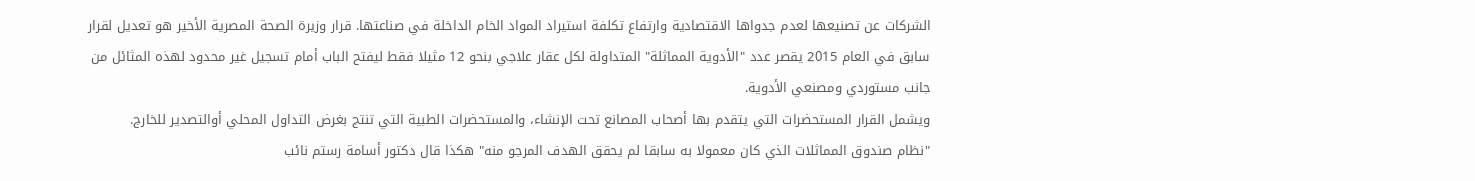الشركات عن تصنيعها لعدم جدواها الاقتصادية وارتفاع تكلفة استيراد المواد الخام الداخلة في صناعتها. قرار وزيرة الصحة المصرية الأخير هو تعديل لقرار سابق في العام 2015 يقصر عدد "الأدوية المماثلة" المتداولة لكل عقار علاجي بنحو 12 مثيلا فقط ليفتح الباب أمام تسجيل غير محدود لهذه المثائل من جانب مستوردي ومصنعي الأدوية.
ويشمل القرار المستحضرات التي يتقدم بها أصحاب المصانع تحت الإنشاء، والمستحضرات الطبية التي تنتج بغرض التداول المحلي أوالتصدير للخارج.
"نظام صندوق المماثلات الذي كان معمولا به سابقا لم يحقق الهدف المرجو منه" هكذا قال دكتور أسامة رستم نائب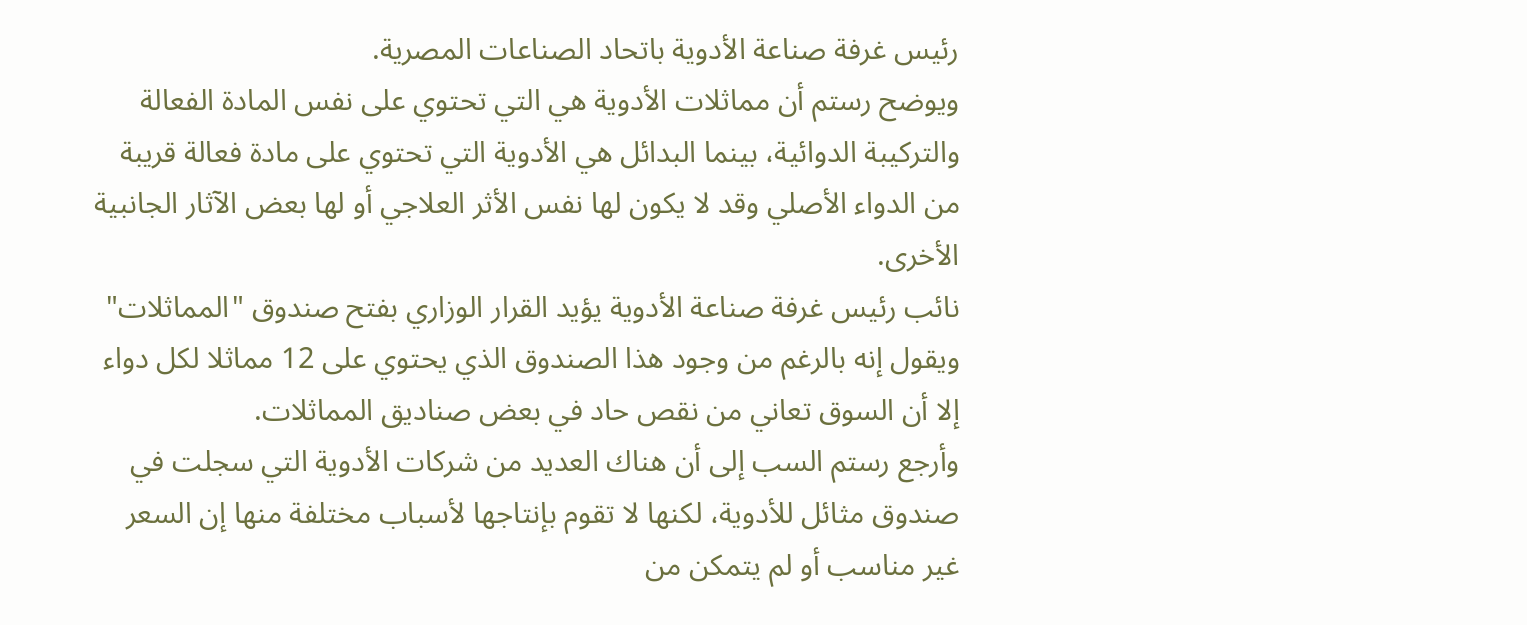رئيس غرفة صناعة الأدوية باتحاد الصناعات المصرية.
ويوضح رستم أن مماثلات الأدوية هي التي تحتوي على نفس المادة الفعالة والتركيبة الدوائية، بينما البدائل هي الأدوية التي تحتوي على مادة فعالة قريبة من الدواء الأصلي وقد لا يكون لها نفس الأثر العلاجي أو لها بعض الآثار الجانبية الأخرى.
نائب رئيس غرفة صناعة الأدوية يؤيد القرار الوزاري بفتح صندوق "المماثلات" ويقول إنه بالرغم من وجود هذا الصندوق الذي يحتوي على 12 مماثلا لكل دواء إلا أن السوق تعاني من نقص حاد في بعض صناديق المماثلات.
وأرجع رستم السب إلى أن هناك العديد من شركات الأدوية التي سجلت في صندوق مثائل للأدوية، لكنها لا تقوم بإنتاجها لأسباب مختلفة منها إن السعر غير مناسب أو لم يتمكن من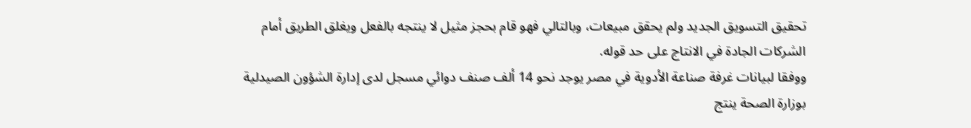تحقيق التسويق الجديد ولم يحقق مبيعات، وبالتالي فهو قام بحجز مثيل لا ينتجه بالفعل ويغلق الطريق أمام الشركات الجادة في الانتاج على حد قوله.
ووفقا لبيانات غرفة صناعة الأدوية في مصر يوجد نحو 14 ألف صنف دوائي مسجل لدى إدارة الشؤون الصيدلية بوزارة الصحة ينتج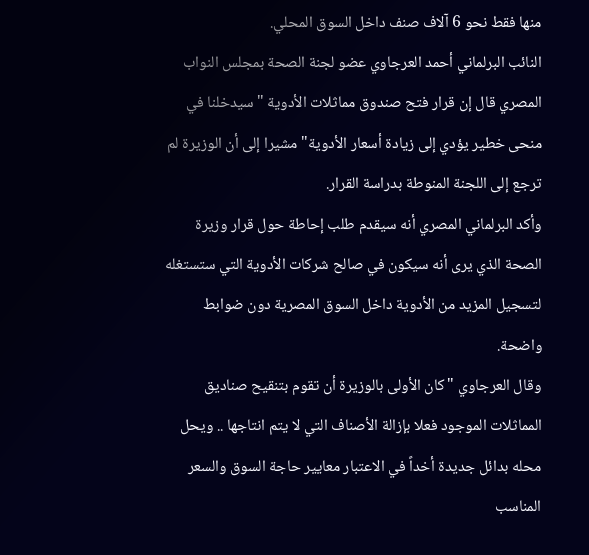منها فقط نحو 6 آلاف صنف داخل السوق المحلي.
النائب البرلماني أحمد العرجاوي عضو لجنة الصحة بمجلس النواب المصري قال إن قرار فتح صندوق مماثلات الأدوية "سيدخلنا في منحى خطير يؤدي إلى زيادة أسعار الأدوية" مشيرا إلى أن الوزيرة لم ترجع إلى اللجنة المنوطة بدراسة القرار.
وأكد البرلماني المصري أنه سيقدم طلب إحاطة حول قرار وزيرة الصحة الذي يرى أنه سيكون في صالح شركات الأدوية التي ستستغله لتسجيل المزيد من الأدوية داخل السوق المصرية دون ضوابط واضحة.
وقال العرجاوي "كان الأولى بالوزيرة أن تقوم بتنقيح صناديق المماثلات الموجود فعلا بإزالة الأصناف التي لا يتم انتاجها .. ويحل محله بدائل جديدة أخداً في الاعتبار معايير حاجة السوق والسعر المناسب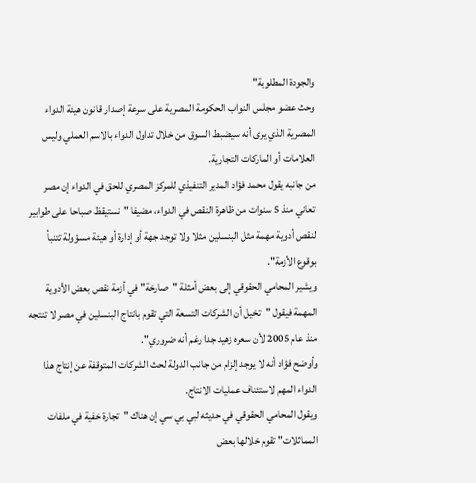والجودة المطلوبة"
وحث عضو مجلس النواب الحكومة المصرية على سرعة إصدار قانون هيئة الدواء المصرية الذي يرى أنه سيضبط السوق من خلال تداول الدواء بالاسم العملي وليس العلامات أو الماركات التجارية.
من جانبه يقول محمد فؤاد المدير التنفيذي للمركز المصري للحق في الدواء إن مصر تعاني منذ 5 سنوات من ظاهرة النقص في الدواء، مضيفا "نستيقظ صباحا على طوابير لنقص أدوية مهمة مثل البنسلين مثلا ولا توجد جهة أو إدارة أو هيئة مسؤولة تتنبأ بوقوع الأزمة".
ويشير المحامي الحقوقي إلى بعض أمثلة "صارخة" في أزمة نقص بعض الأدوية المهمة فيقول "تخيل أن الشركات التسعة التي تقوم بانتاج البنسلين في مصر لا تنتجه منذ عام 2005 لأن سعره زهيد جدا رغم أنه ضروري".
وأوضح فؤاد أنه لا يوجد إلزام من جانب الدولة لحث الشركات المتوقفة عن إنتاج هذا الدواء المهم لاستئناف عمليات الانتاج.
ويقول المحامي الحقوقي في حديثه لبي بي سي إن هناك "تجارة خفية في ملفات المماثلات" تقوم خلالها بعض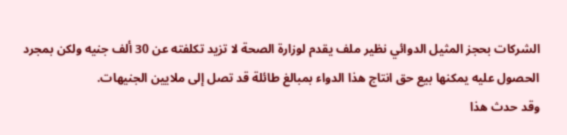الشركات بحجز المثيل الدوائي نظير ملف يقدم لوزارة الصحة لا تزيد تكلفته عن 30 ألف جنيه ولكن بمجرد الحصول عليه يمكنها بيع حق انتاج هذا الدواء بمبالغ طائلة قد تصل إلى ملايين الجنيهات.
وقد حدث هذا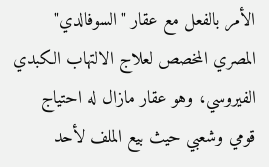الأمر بالفعل مع عقار "السوفالدي" المصري المخصص لعلاج الالتهاب الكبدي الفيروسي، وهو عقار مازال له احتياج قومي وشعبي حيث بيع الملف لأحد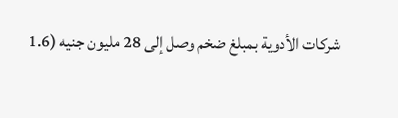شركات الأدوية بمبلغ ضخم وصل إلى 28 مليون جنيه (1.6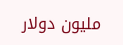مليون دولار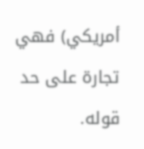أمريكي) فهي تجارة على حد قوله.